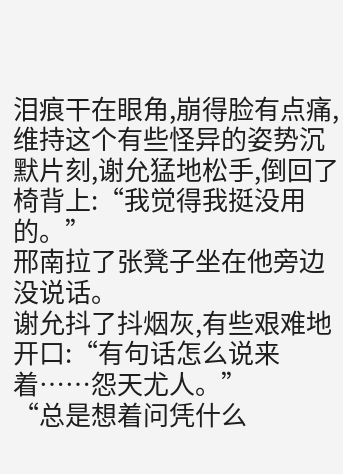泪痕干在眼角,崩得脸有点痛,维持这个有些怪异的姿势沉默片刻,谢允猛地松手,倒回了椅背上:“我觉得我挺没用的。”
邢南拉了张凳子坐在他旁边没说话。
谢允抖了抖烟灰,有些艰难地开口:“有句话怎么说来着……怨天尤人。”
“总是想着问凭什么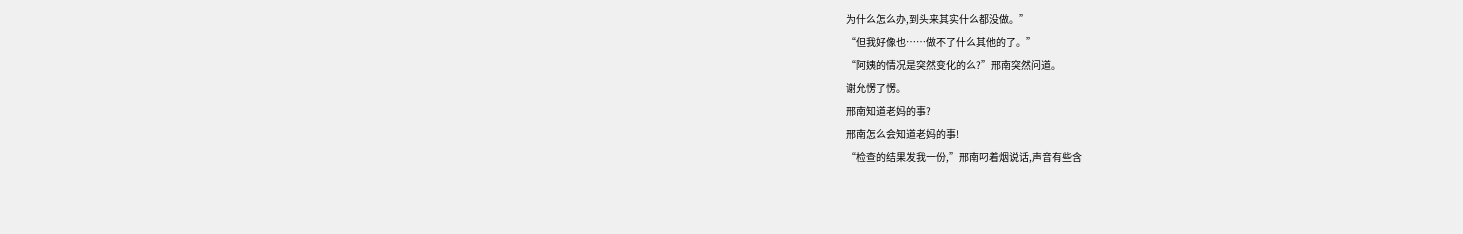为什么怎么办,到头来其实什么都没做。”
“但我好像也……做不了什么其他的了。”
“阿姨的情况是突然变化的么?”邢南突然问道。
谢允愣了愣。
邢南知道老妈的事?
邢南怎么会知道老妈的事!
“检查的结果发我一份,”邢南叼着烟说话,声音有些含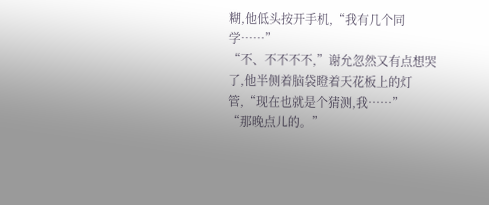糊,他低头按开手机,“我有几个同学……”
“不、不不不不,”谢允忽然又有点想哭了,他半侧着脑袋瞪着天花板上的灯管,“现在也就是个猜测,我……”
“那晚点儿的。”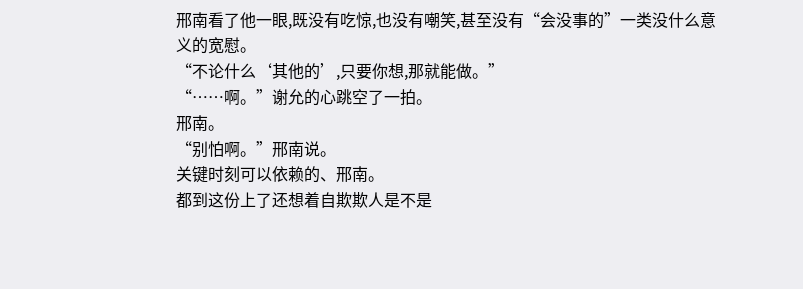邢南看了他一眼,既没有吃惊,也没有嘲笑,甚至没有“会没事的”一类没什么意义的宽慰。
“不论什么‘其他的’,只要你想,那就能做。”
“……啊。”谢允的心跳空了一拍。
邢南。
“别怕啊。”邢南说。
关键时刻可以依赖的、邢南。
都到这份上了还想着自欺欺人是不是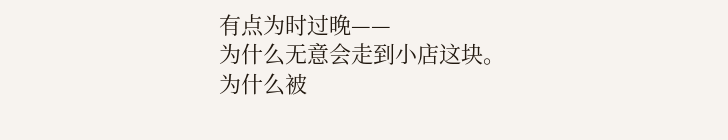有点为时过晚——
为什么无意会走到小店这块。
为什么被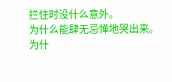拦住时没什么意外。
为什么能肆无忌惮地哭出来。
为什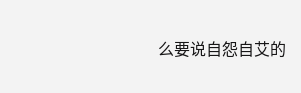么要说自怨自艾的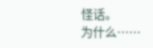怪话。
为什么……